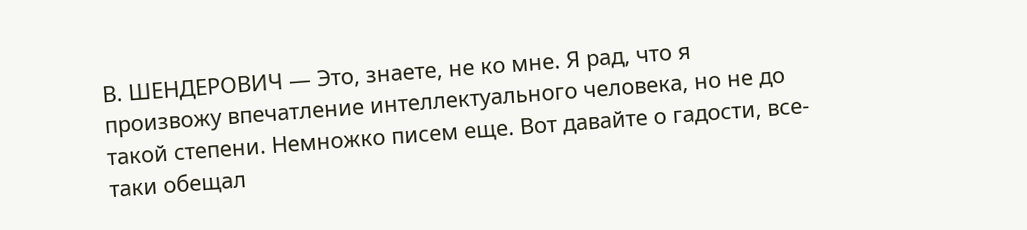В. ШЕНДЕРОВИЧ — Это, знаете, не ко мне. Я рад, что я произвожу впечатление интеллектуального человека, но не до такой степени. Немножко писем еще. Вот давайте о гадости, все-таки обещал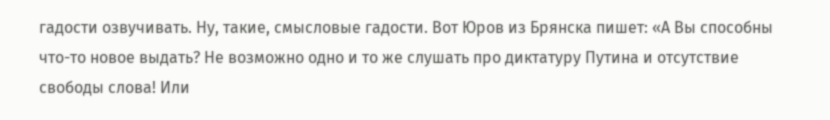гадости озвучивать. Ну, такие, смысловые гадости. Вот Юров из Брянска пишет: «А Вы способны что-то новое выдать? Не возможно одно и то же слушать про диктатуру Путина и отсутствие свободы слова! Или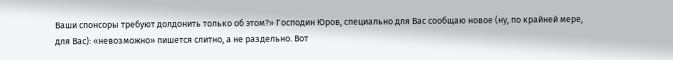Ваши спонсоры требуют долдонить только об этом?» Господин Юров, специально для Вас сообщаю новое (ну, по крайней мере, для Вас): «невозможно» пишется слитно, а не раздельно. Вот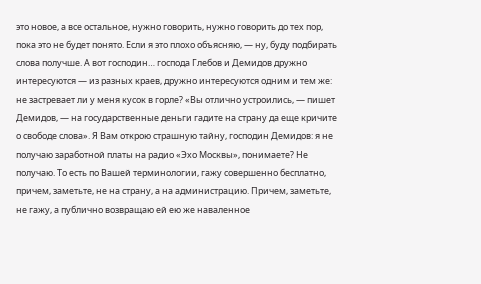это новое, а все остальное, нужно говорить, нужно говорить до тех пор, пока это не будет понято. Если я это плохо объясняю, — ну, буду подбирать слова получше. А вот господин… господа Глебов и Демидов дружно интересуются — из разных краев, дружно интересуются одним и тем же: не застревает ли у меня кусок в горле? «Вы отлично устроились, — пишет Демидов, — на государственные деньги гадите на страну да еще кричите о свободе слова». Я Вам открою страшную тайну, господин Демидов: я не получаю заработной платы на радио «Эхо Москвы», понимаете? Не получаю. То есть по Вашей терминологии, гажу совершенно бесплатно, причем, заметьте, не на страну, а на администрацию. Причем, заметьте, не гажу, а публично возвращаю ей ею же наваленное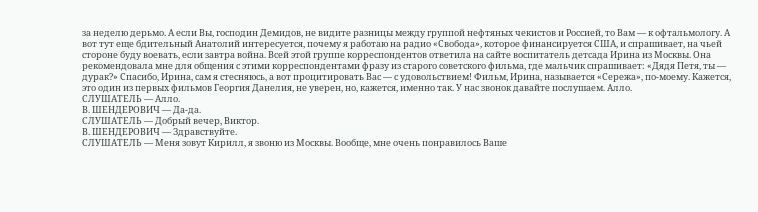за неделю дерьмо. А если Вы, господин Демидов, не видите разницы между группой нефтяных чекистов и Россией, то Вам — к офтальмологу. А вот тут еще бдительный Анатолий интересуется, почему я работаю на радио «Свобода», которое финансируется США, и спрашивает, на чьей стороне буду воевать, если завтра война. Всей этой группе корреспондентов ответила на сайте воспитатель детсада Ирина из Москвы. Она рекомендовала мне для общения с этими корреспондентами фразу из старого советского фильма, где мальчик спрашивает: «Дядя Петя, ты — дурак?» Спасибо, Ирина, сам я стесняюсь, а вот процитировать Вас — с удовольствием! Фильм, Ирина, называется «Сережа», по-моему. Кажется, это один из первых фильмов Георгия Данелия, не уверен, но, кажется, именно так. У нас звонок давайте послушаем. Алло.
СЛУШАТЕЛЬ — Алло.
В. ШЕНДЕРОВИЧ — Да-да.
СЛУШАТЕЛЬ — Добрый вечер, Виктор.
В. ШЕНДЕРОВИЧ — Здравствуйте.
СЛУШАТЕЛЬ — Меня зовут Кирилл, я звоню из Москвы. Вообще, мне очень понравилось Ваше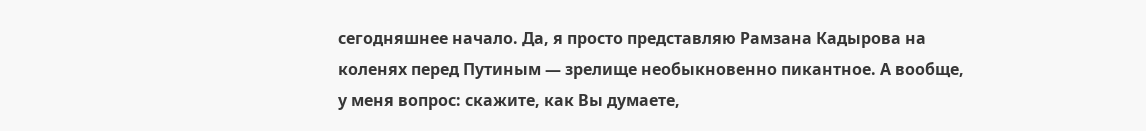сегодняшнее начало. Да, я просто представляю Рамзана Кадырова на коленях перед Путиным — зрелище необыкновенно пикантное. А вообще, у меня вопрос: скажите, как Вы думаете,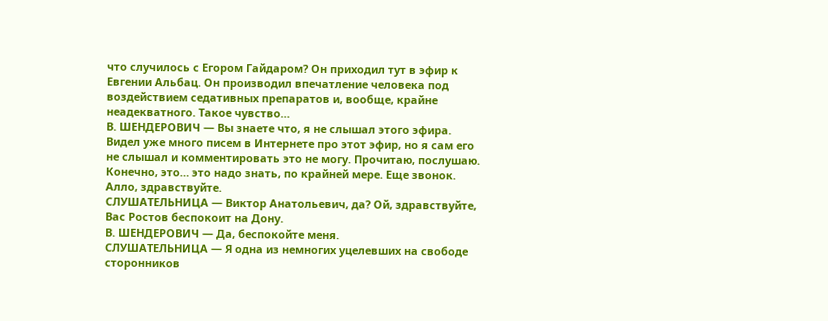что случилось с Егором Гайдаром? Он приходил тут в эфир к Евгении Альбац. Он производил впечатление человека под воздействием седативных препаратов и, вообще, крайне неадекватного. Такое чувство…
В. ШЕНДЕРОВИЧ — Вы знаете что, я не слышал этого эфира. Видел уже много писем в Интернете про этот эфир, но я сам его не слышал и комментировать это не могу. Прочитаю, послушаю. Конечно, это… это надо знать, по крайней мере. Еще звонок. Алло, здравствуйте.
СЛУШАТЕЛЬНИЦА — Виктор Анатольевич, да? Ой, здравствуйте, Вас Ростов беспокоит на Дону.
В. ШЕНДЕРОВИЧ — Да, беспокойте меня.
СЛУШАТЕЛЬНИЦА — Я одна из немногих уцелевших на свободе сторонников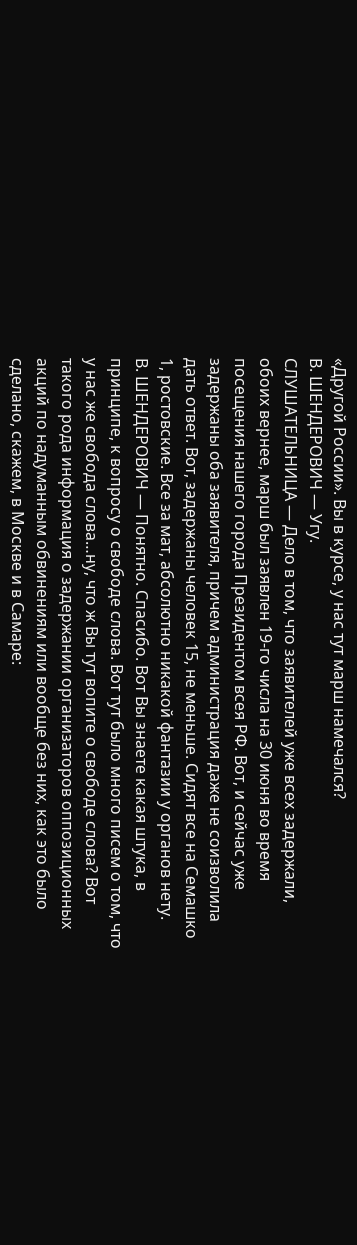«Другой России». Вы в курсе, у нас тут марш намечался?
В. ШЕНДЕРОВИЧ — Угу.
СЛУШАТЕЛЬНИЦА — Дело в том, что заявителей уже всех задержали, обоих вернее, марш был заявлен 19-го числа на 30 июня во время посещения нашего города Президентом всея РФ. Вот, и сейчас уже задержаны оба заявителя, причем администрация даже не соизволила дать ответ. Вот, задержаны человек 15, не меньше. Сидят все на Семашко 1, ростовские. Все за мат, абсолютно никакой фантазии у органов нету.
В. ШЕНДЕРОВИЧ — Понятно. Спасибо. Вот Вы знаете какая штука, в принципе, к вопросу о свободе слова. Вот тут было много писем о том, что у нас же свобода слова…ну, что ж Вы тут вопите о свободе слова? Вот такого рода информация о задержании организаторов оппозиционных акций по надуманным обвинениям или вообще без них, как это было сделано, скажем, в Москве и в Самаре: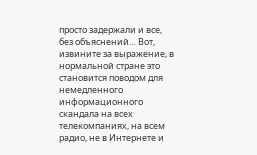просто задержали и все, без объяснений… Вот, извините за выражение, в нормальной стране это становится поводом для немедленного информационного скандала на всех телекомпаниях, на всем радио, не в Интернете и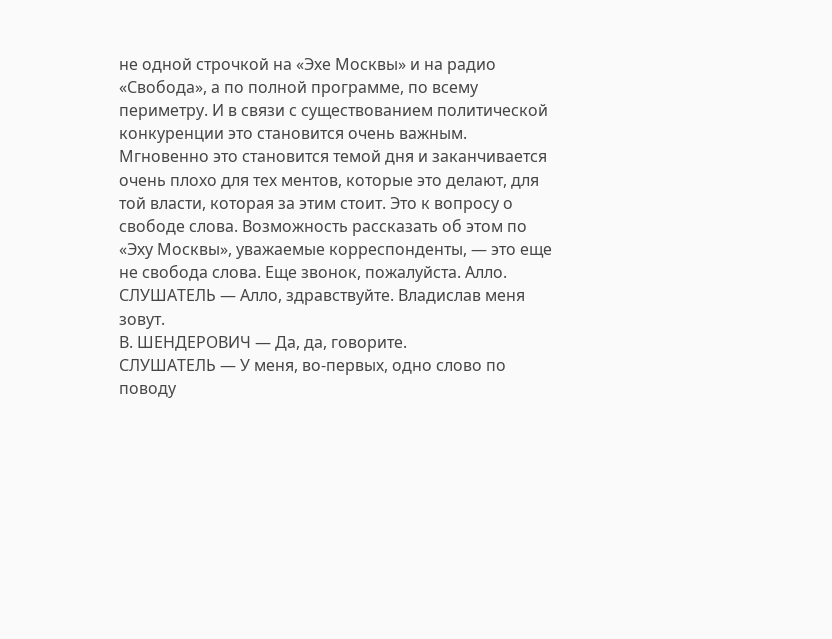не одной строчкой на «Эхе Москвы» и на радио «Свобода», а по полной программе, по всему периметру. И в связи с существованием политической конкуренции это становится очень важным. Мгновенно это становится темой дня и заканчивается очень плохо для тех ментов, которые это делают, для той власти, которая за этим стоит. Это к вопросу о свободе слова. Возможность рассказать об этом по «Эху Москвы», уважаемые корреспонденты, — это еще не свобода слова. Еще звонок, пожалуйста. Алло.
СЛУШАТЕЛЬ — Алло, здравствуйте. Владислав меня зовут.
В. ШЕНДЕРОВИЧ — Да, да, говорите.
СЛУШАТЕЛЬ — У меня, во-первых, одно слово по поводу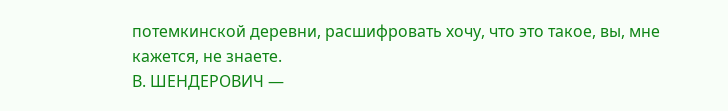потемкинской деревни, расшифровать хочу, что это такое, вы, мне кажется, не знаете.
В. ШЕНДЕРОВИЧ —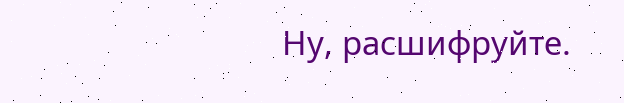Ну, расшифруйте.